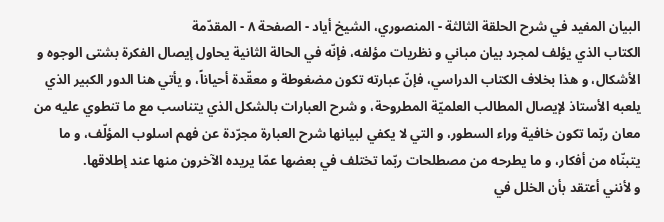البيان المفيد في شرح الحلقة الثالثة - المنصوري، الشيخ أياد - الصفحة ٨ - المقدّمة
الكتاب الذي يؤلف لمجرد بيان مباني و نظريات مؤلفه، فإنّه في الحالة الثانية يحاول إيصال الفكرة بشتى الوجوه و الأشكال، و هذا بخلاف الكتاب الدراسي، فإنّ عبارته تكون مضغوطة و معقّدة أحياناً، و يأتي هنا الدور الكبير الذي يلعبه الأستاذ لإيصال المطالب العلميّة المطروحة، و شرح العبارات بالشكل الذي يتناسب مع ما تنطوي عليه من معان ربّما تكون خافية وراء السطور، و التي لا يكفي لبيانها شرح العبارة مجرّدة عن فهم اسلوب المؤلّف، و ما يتبنّاه من أفكار، و ما يطرحه من مصطلحات ربّما تختلف في بعضها عمّا يريده الآخرون منها عند إطلاقها.
و لأنني أعتقد بأن الخلل في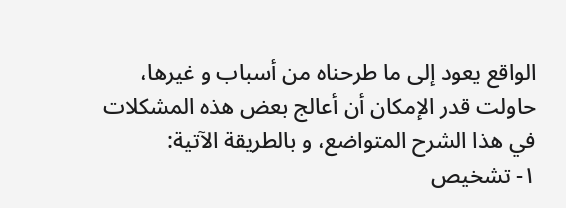الواقع يعود إلى ما طرحناه من أسباب و غيرها، حاولت قدر الإمكان أن أعالج بعض هذه المشكلات في هذا الشرح المتواضع، و بالطريقة الآتية:
١- تشخيص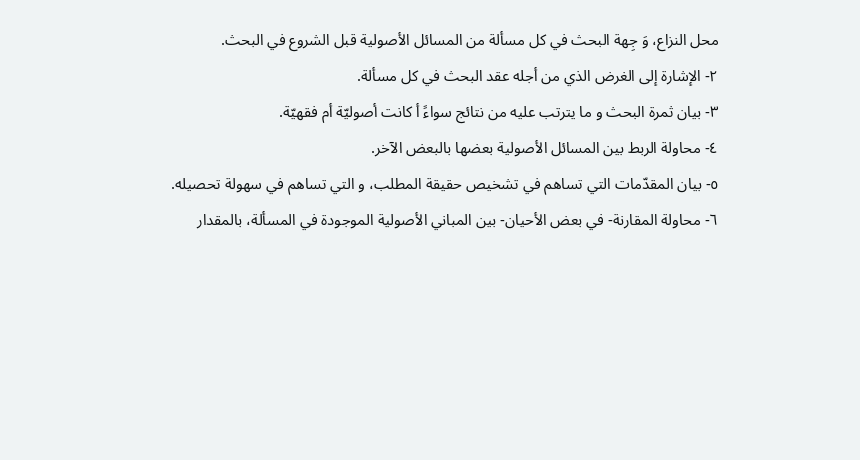محل النزاع، وَ جِهة البحث في كل مسألة من المسائل الأصولية قبل الشروع في البحث.
٢- الإشارة إلى الغرض الذي من أجله عقد البحث في كل مسألة.
٣- بيان ثمرة البحث و ما يترتب عليه من نتائج سواءً أ كانت أصوليّة أم فقهيّة.
٤- محاولة الربط بين المسائل الأصولية بعضها بالبعض الآخر.
٥- بيان المقدّمات التي تساهم في تشخيص حقيقة المطلب، و التي تساهم في سهولة تحصيله.
٦- محاولة المقارنة- في بعض الأحيان- بين المباني الأصولية الموجودة في المسألة، بالمقدار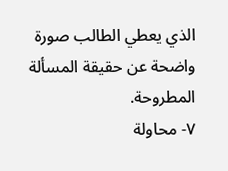الذي يعطي الطالب صورة واضحة عن حقيقة المسألة المطروحة.
٧- محاولة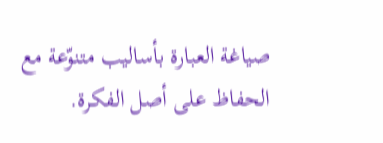صياغة العبارة بأساليب متنوّعة مع الحفاظ على أصل الفكرة.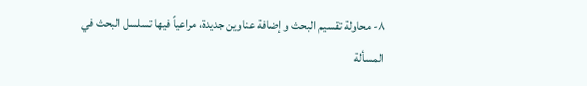٨- محاولة تقسيم البحث و إضافة عناوين جديدة، مراعياً فيها تسلسل البحث في المسألة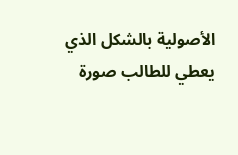الأصولية بالشكل الذي يعطي للطالب صورة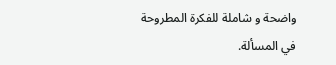واضحة و شاملة للفكرة المطروحة في المسألة.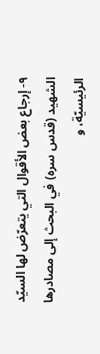٩- إرجاع بعض الأقوال التي يتعرّض لها السيّد الشهيد (قدس سره) في البحث إلى مصادرها الرئيسيّة، و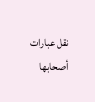نقل عبارات أصحابها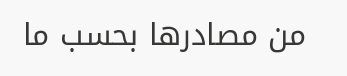من مصادرها بحسب ما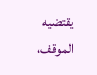يقتضيه الموقف،